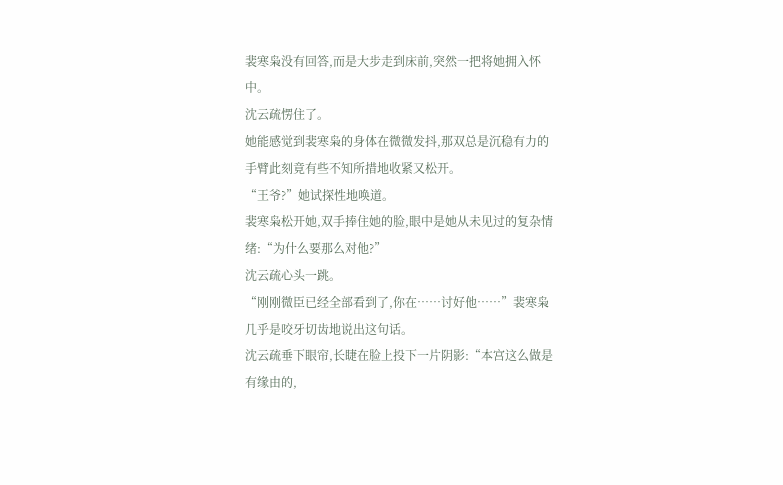裴寒枭没有回答,而是大步走到床前,突然一把将她拥入怀中。
沈云疏愣住了。
她能感觉到裴寒枭的身体在微微发抖,那双总是沉稳有力的手臂此刻竟有些不知所措地收紧又松开。
“王爷?”她试探性地唤道。
裴寒枭松开她,双手捧住她的脸,眼中是她从未见过的复杂情绪:“为什么要那么对他?”
沈云疏心头一跳。
“刚刚微臣已经全部看到了,你在……讨好他……”裴寒枭几乎是咬牙切齿地说出这句话。
沈云疏垂下眼帘,长睫在脸上投下一片阴影:“本宫这么做是有缘由的,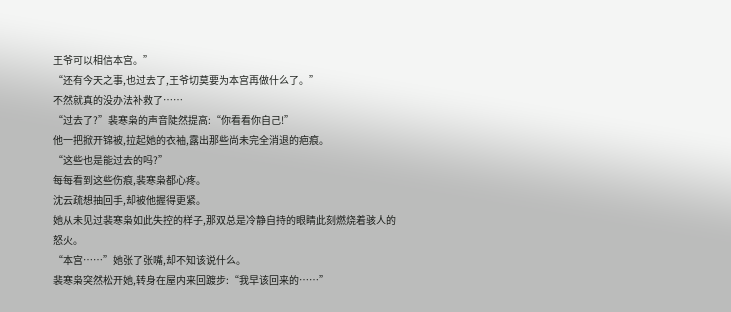王爷可以相信本宫。”
“还有今天之事,也过去了,王爷切莫要为本宫再做什么了。”
不然就真的没办法补救了……
“过去了?”裴寒枭的声音陡然提高:“你看看你自己!”
他一把掀开锦被,拉起她的衣袖,露出那些尚未完全消退的疤痕。
“这些也是能过去的吗?”
每每看到这些伤痕,裴寒枭都心疼。
沈云疏想抽回手,却被他握得更紧。
她从未见过裴寒枭如此失控的样子,那双总是冷静自持的眼睛此刻燃烧着骇人的怒火。
“本宫……”她张了张嘴,却不知该说什么。
裴寒枭突然松开她,转身在屋内来回踱步:“我早该回来的……”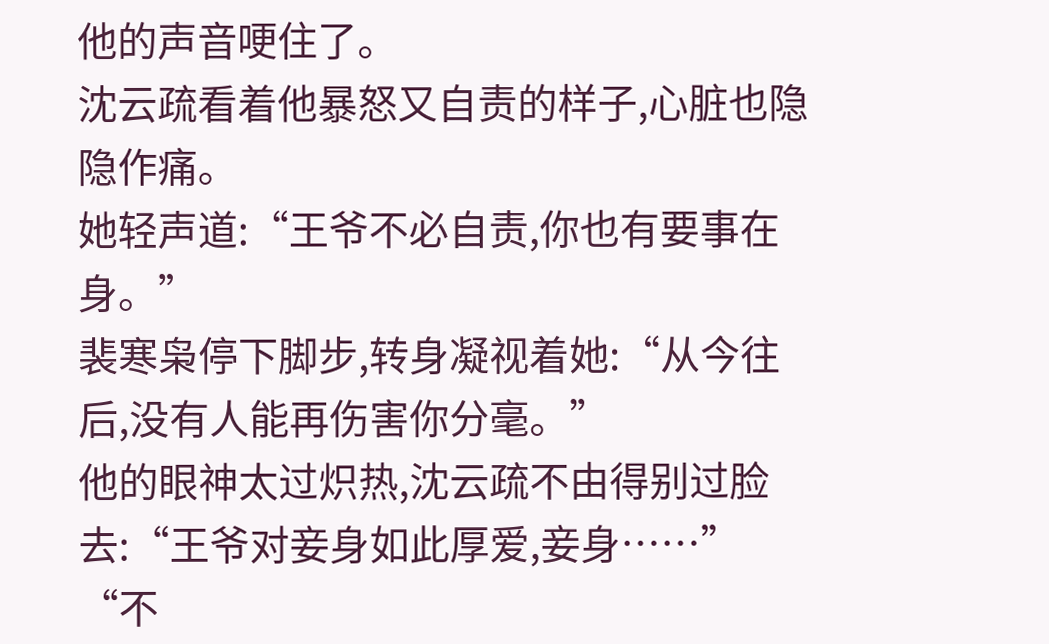他的声音哽住了。
沈云疏看着他暴怒又自责的样子,心脏也隐隐作痛。
她轻声道:“王爷不必自责,你也有要事在身。”
裴寒枭停下脚步,转身凝视着她:“从今往后,没有人能再伤害你分毫。”
他的眼神太过炽热,沈云疏不由得别过脸去:“王爷对妾身如此厚爱,妾身……”
“不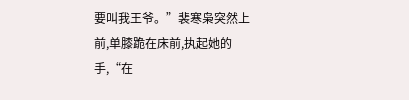要叫我王爷。”裴寒枭突然上前,单膝跪在床前,执起她的手,“在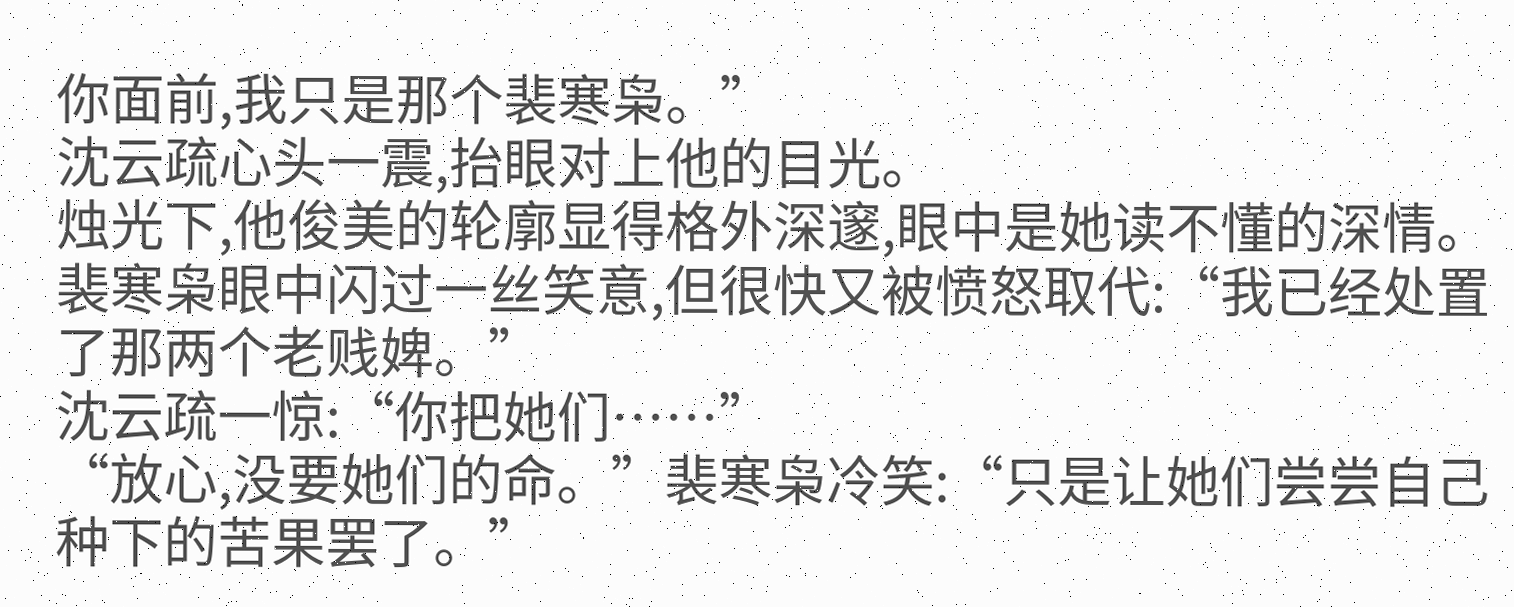你面前,我只是那个裴寒枭。”
沈云疏心头一震,抬眼对上他的目光。
烛光下,他俊美的轮廓显得格外深邃,眼中是她读不懂的深情。
裴寒枭眼中闪过一丝笑意,但很快又被愤怒取代:“我已经处置了那两个老贱婢。”
沈云疏一惊:“你把她们……”
“放心,没要她们的命。”裴寒枭冷笑:“只是让她们尝尝自己种下的苦果罢了。”